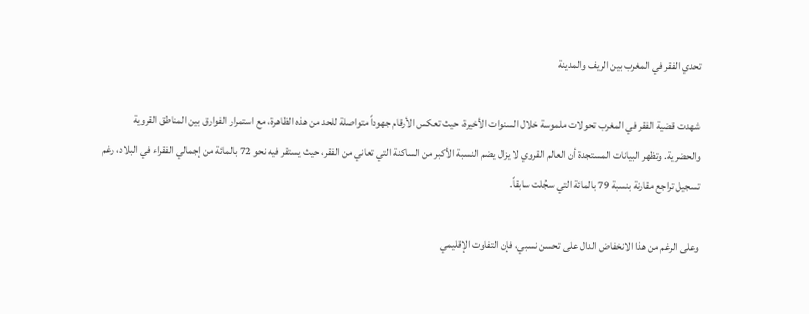تحدي الفقر في المغرب بين الريف والمدينة

شهدت قضية الفقر في المغرب تحولات ملموسة خلال السنوات الأخيرة، حيث تعكس الأرقام جهوداً متواصلة للحد من هذه الظاهرة، مع استمرار الفوارق بين المناطق القروية والحضرية. وتظهر البيانات المستجدة أن العالم القروي لا يزال يضم النسبة الأكبر من الساكنة التي تعاني من الفقر، حيث يستقر فيه نحو 72 بالمائة من إجمالي الفقراء في البلاد، رغم تسجيل تراجع مقارنة بنسبة 79 بالمائة التي سجُلت سابقاً.

وعلى الرغم من هذا الانخفاض الدال على تحسن نسبي، فإن التفاوت الإقليمي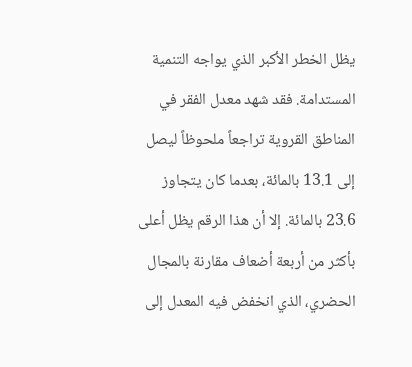يظل الخطر الأكبر الذي يواجه التنمية المستدامة. فقد شهد معدل الفقر في المناطق القروية تراجعاً ملحوظاً ليصل إلى 13.1 بالمائة، بعدما كان يتجاوز 23.6 بالمائة. إلا أن هذا الرقم يظل أعلى بأكثر من أربعة أضعاف مقارنة بالمجال الحضري، الذي انخفض فيه المعدل إلى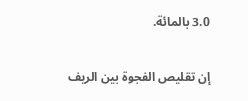3.0 بالمائة.

إن تقليص الفجوة بين الريف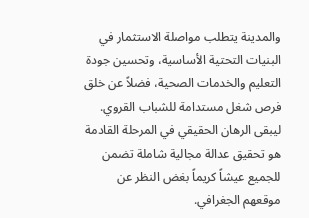والمدينة يتطلب مواصلة الاستثمار في البنيات التحتية الأساسية، وتحسين جودة التعليم والخدمات الصحية، فضلاً عن خلق فرص شغل مستدامة للشباب القروي. ليبقى الرهان الحقيقي في المرحلة القادمة هو تحقيق عدالة مجالية شاملة تضمن للجميع عيشاً كريماً بغض النظر عن موقعهم الجغرافي.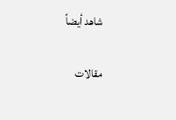شاهد أيضاً

مقالات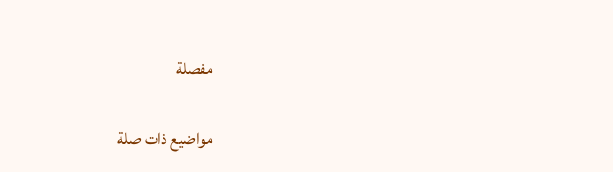مفصلة

مواضيع ذات صلة